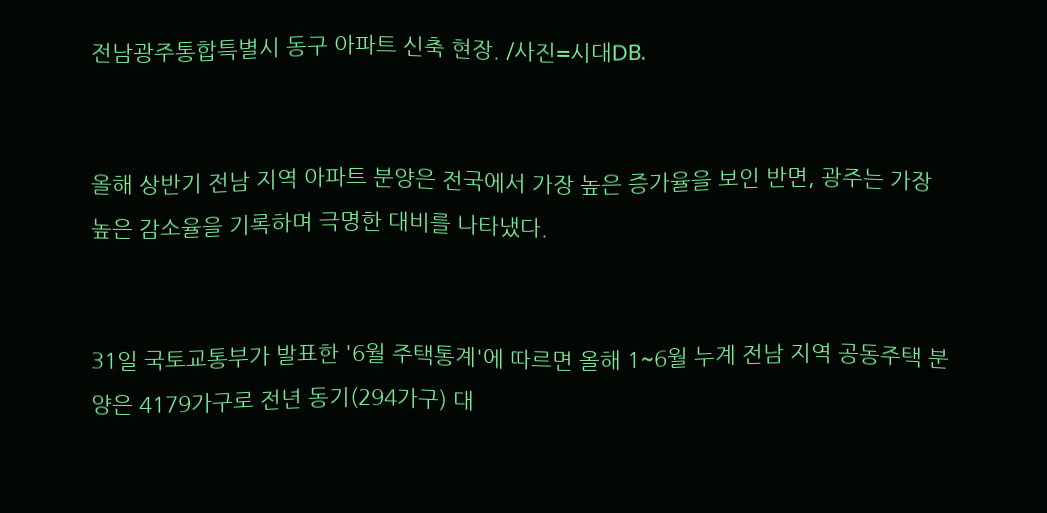전남광주통합특별시 동구 아파트 신축 현장. /사진=시대DB.


올해 상반기 전남 지역 아파트 분양은 전국에서 가장 높은 증가율을 보인 반면, 광주는 가장 높은 감소율을 기록하며 극명한 대비를 나타냈다.


31일 국토교통부가 발표한 '6월 주택통계'에 따르면 올해 1~6월 누계 전남 지역 공동주택 분양은 4179가구로 전년 동기(294가구) 대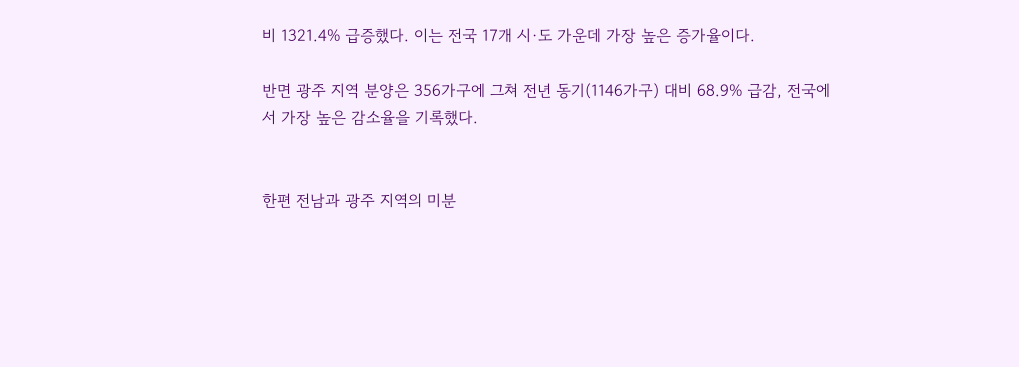비 1321.4% 급증했다. 이는 전국 17개 시·도 가운데 가장 높은 증가율이다.

반면 광주 지역 분양은 356가구에 그쳐 전년 동기(1146가구) 대비 68.9% 급감, 전국에서 가장 높은 감소율을 기록했다.


한편 전남과 광주 지역의 미분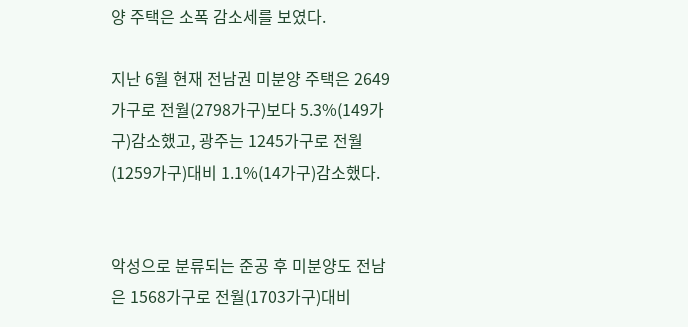양 주택은 소폭 감소세를 보였다.

지난 6월 현재 전남권 미분양 주택은 2649가구로 전월(2798가구)보다 5.3%(149가구)감소했고, 광주는 1245가구로 전월(1259가구)대비 1.1%(14가구)감소했다.


악성으로 분류되는 준공 후 미분양도 전남은 1568가구로 전월(1703가구)대비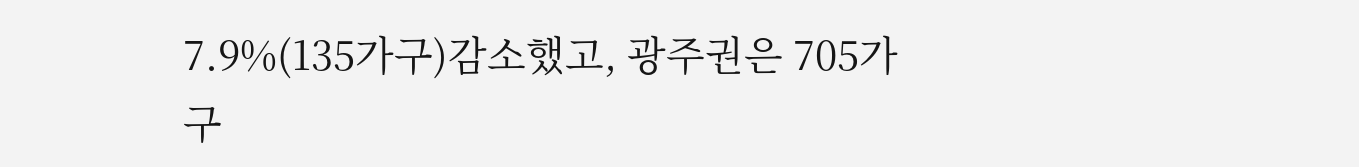7.9%(135가구)감소했고, 광주권은 705가구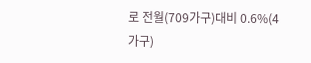로 전월(709가구)대비 0.6%(4가구)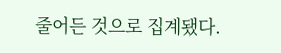줄어든 것으로 집계됐다.